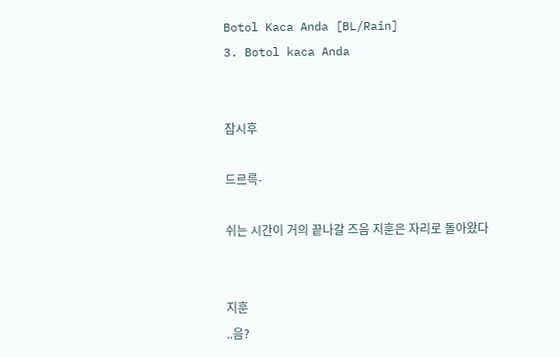Botol Kaca Anda [BL/Rain]
3. Botol kaca Anda


잠시후

드르륵-

쉬는 시간이 거의 끝나갈 즈음 지훈은 자리로 돌아왔다


지훈
..음?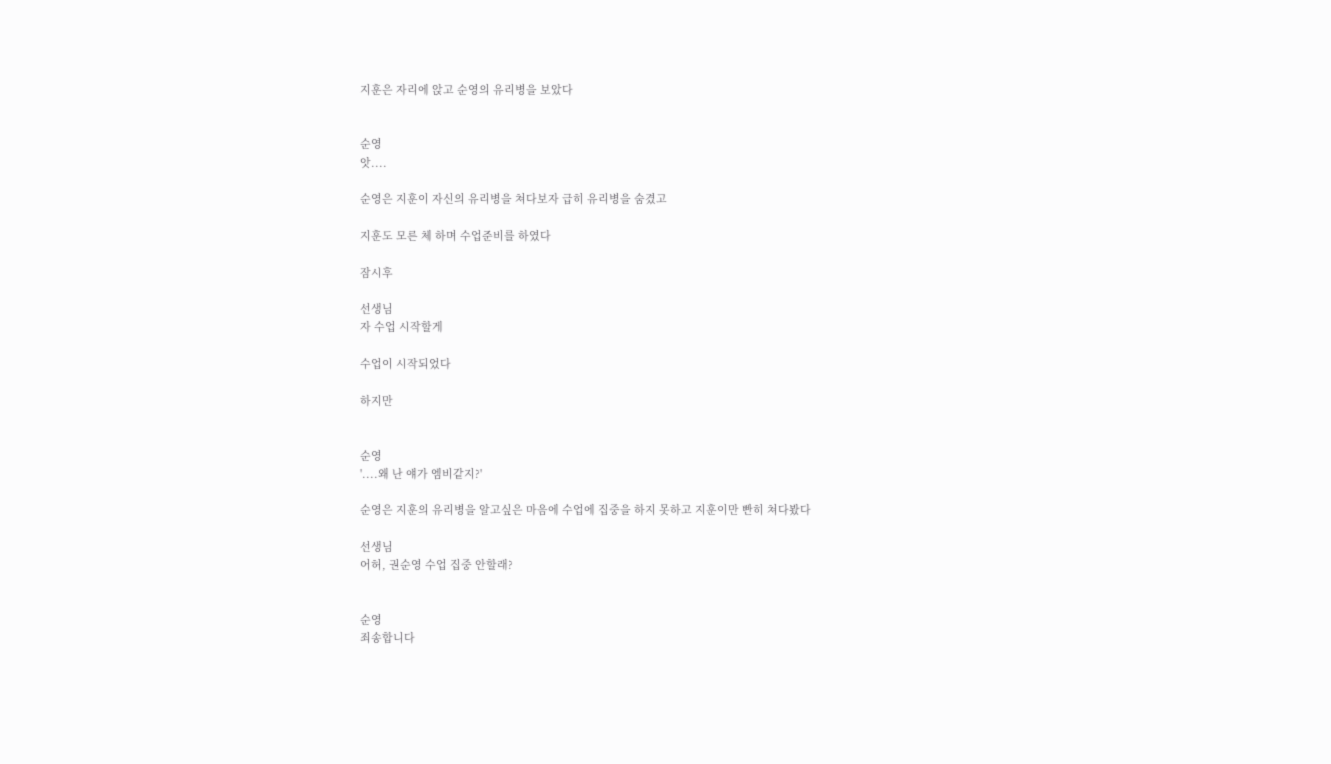지훈은 자리에 앉고 순영의 유리병을 보았다


순영
앗....

순영은 지훈이 자신의 유리병을 쳐다보자 급히 유리병을 숨겼고

지훈도 모른 체 하며 수업준비를 하였다

잠시후

선생님
자 수업 시작할게

수업이 시작되었다

하지만


순영
'....왜 난 얘가 엠비같지?'

순영은 지훈의 유리병을 알고싶은 마음에 수업에 집중을 하지 못하고 지훈이만 빤히 쳐다봤다

선생님
어허, 권순영 수업 집중 안할래?


순영
죄송합니다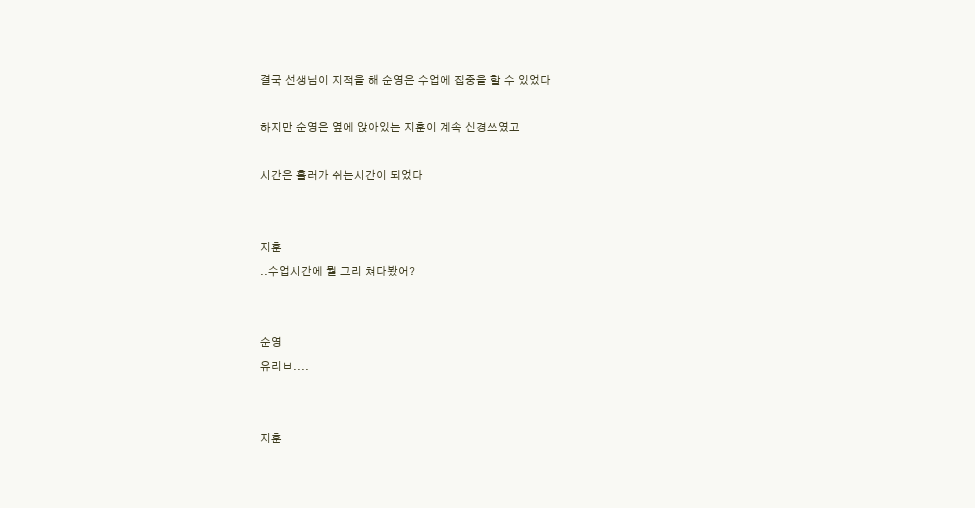결국 선생님이 지적을 해 순영은 수업에 집중을 할 수 있었다

하지만 순영은 옆에 앉아있는 지훈이 계속 신경쓰였고

시간은 흘러가 쉬는시간이 되었다


지훈
..수업시간에 뭘 그리 쳐다봤어?


순영
유리ㅂ....


지훈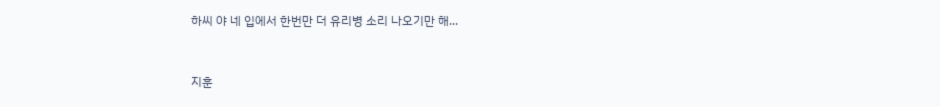하씨 야 네 입에서 한번만 더 유리병 소리 나오기만 해...


지훈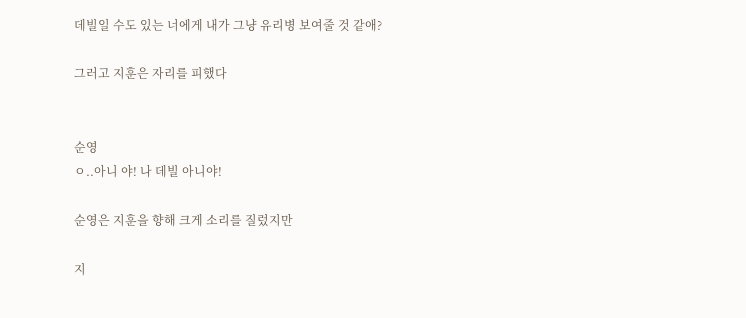데빌일 수도 있는 너에게 내가 그냥 유리병 보여줄 것 같애?

그러고 지훈은 자리를 피했다


순영
ㅇ..아니 야! 나 데빌 아니야!

순영은 지훈을 향해 크게 소리를 질렀지만

지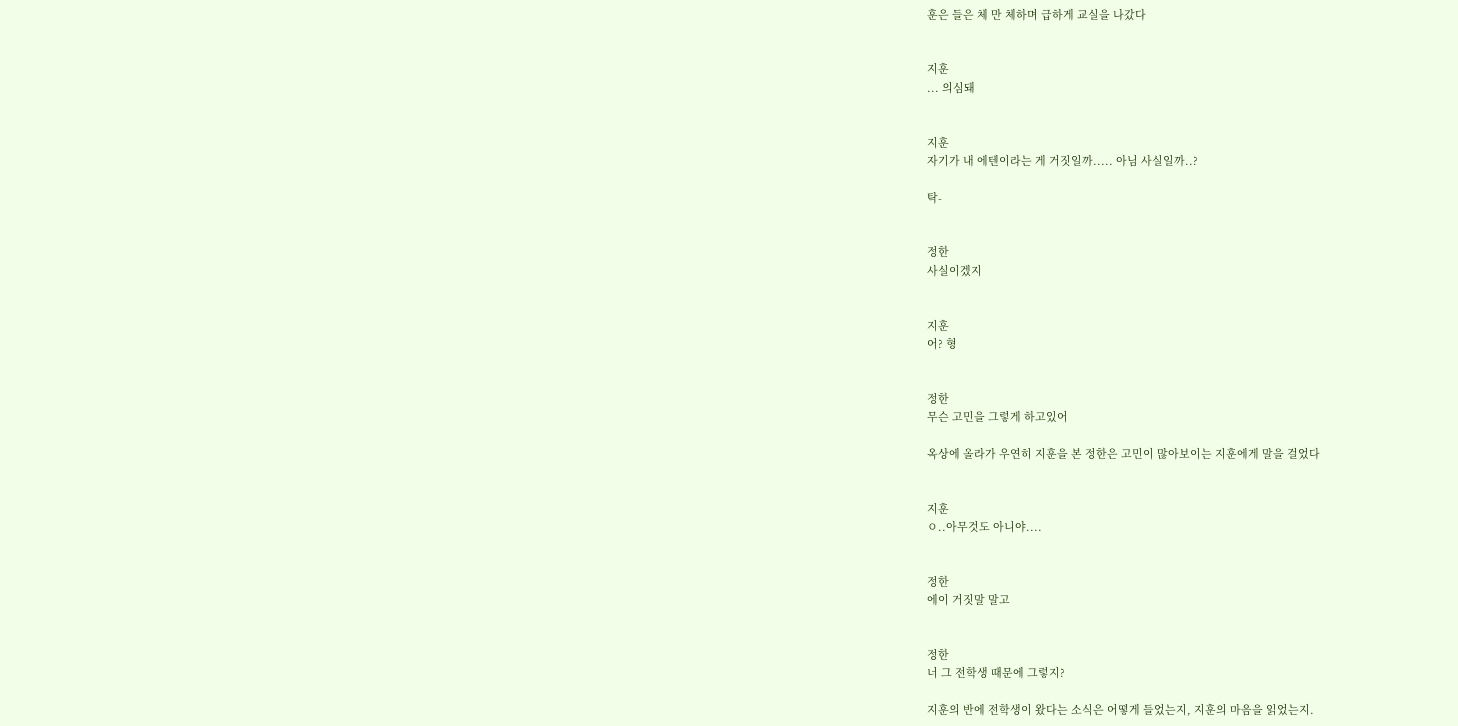훈은 들은 체 만 체하며 급하게 교실을 나갔다


지훈
... 의심돼


지훈
자기가 내 에텐이라는 게 거짓일까..... 아님 사실일까..?

탁-


정한
사실이겠지


지훈
어? 형


정한
무슨 고민을 그렇게 하고있어

옥상에 올라가 우연히 지훈을 본 정한은 고민이 많아보이는 지훈에게 말을 걸었다


지훈
ㅇ..아무것도 아니야....


정한
에이 거짓말 말고


정한
너 그 전학생 때문에 그렇지?

지훈의 반에 전학생이 왔다는 소식은 어떻게 들었는지, 지훈의 마음을 읽었는지.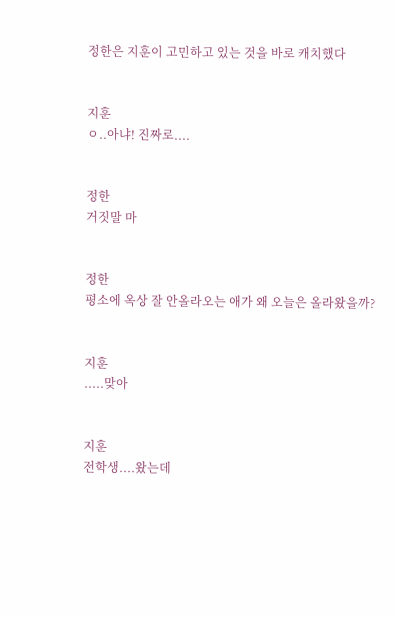정한은 지훈이 고민하고 있는 것을 바로 캐치했다


지훈
ㅇ..아냐! 진짜로....


정한
거짓말 마


정한
평소에 옥상 잘 안올라오는 애가 왜 오늘은 올라왔을까?


지훈
.....맞아


지훈
전학생....왔는데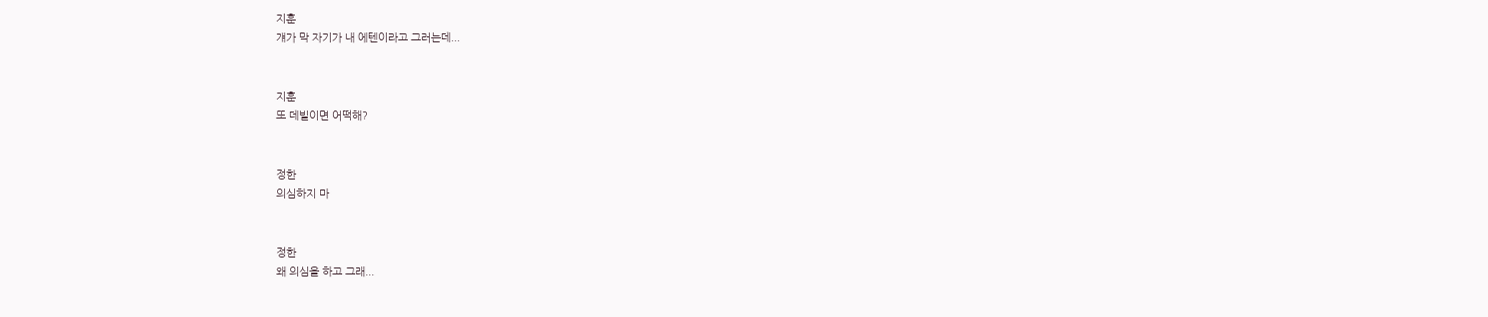지훈
걔가 막 자기가 내 에텐이라고 그러는데...


지훈
또 데빌이면 어떡해?


정한
의심하지 마


정한
왜 의심을 하고 그래...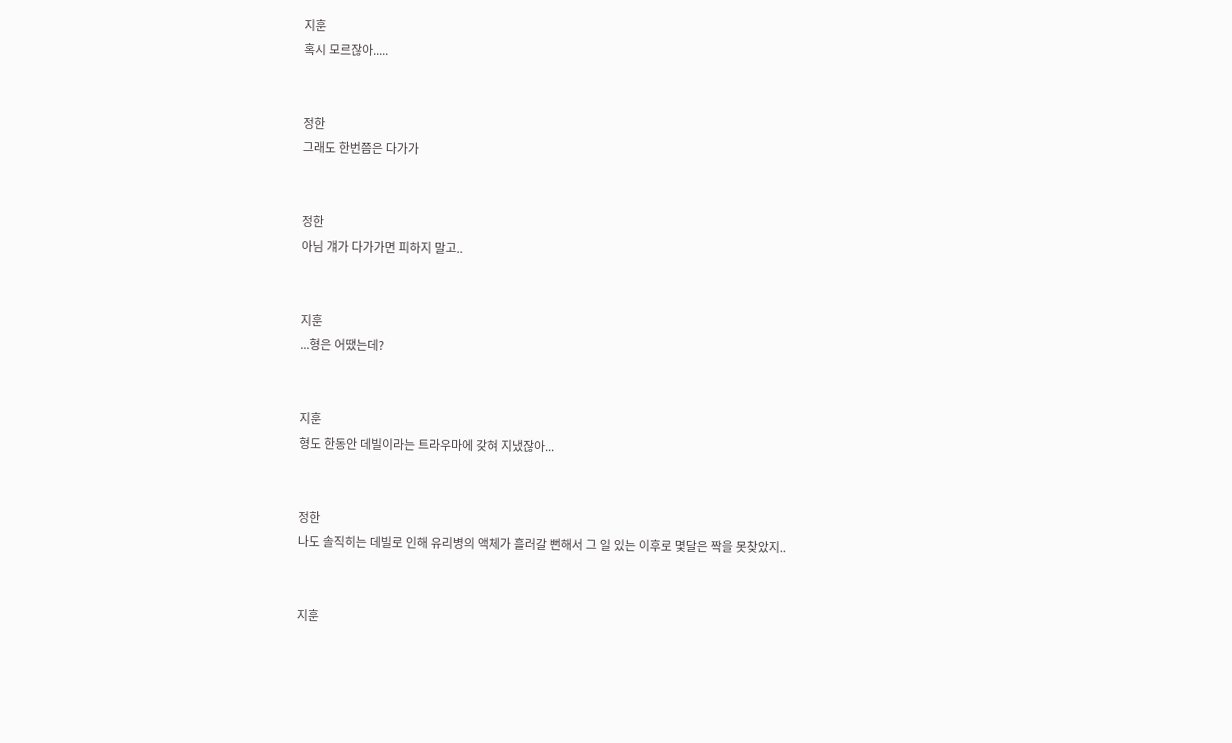지훈
혹시 모르잖아.....


정한
그래도 한번쯤은 다가가


정한
아님 걔가 다가가면 피하지 말고..


지훈
...형은 어땠는데?


지훈
형도 한동안 데빌이라는 트라우마에 갖혀 지냈잖아...


정한
나도 솔직히는 데빌로 인해 유리병의 액체가 흘러갈 뻔해서 그 일 있는 이후로 몇달은 짝을 못찾았지..


지훈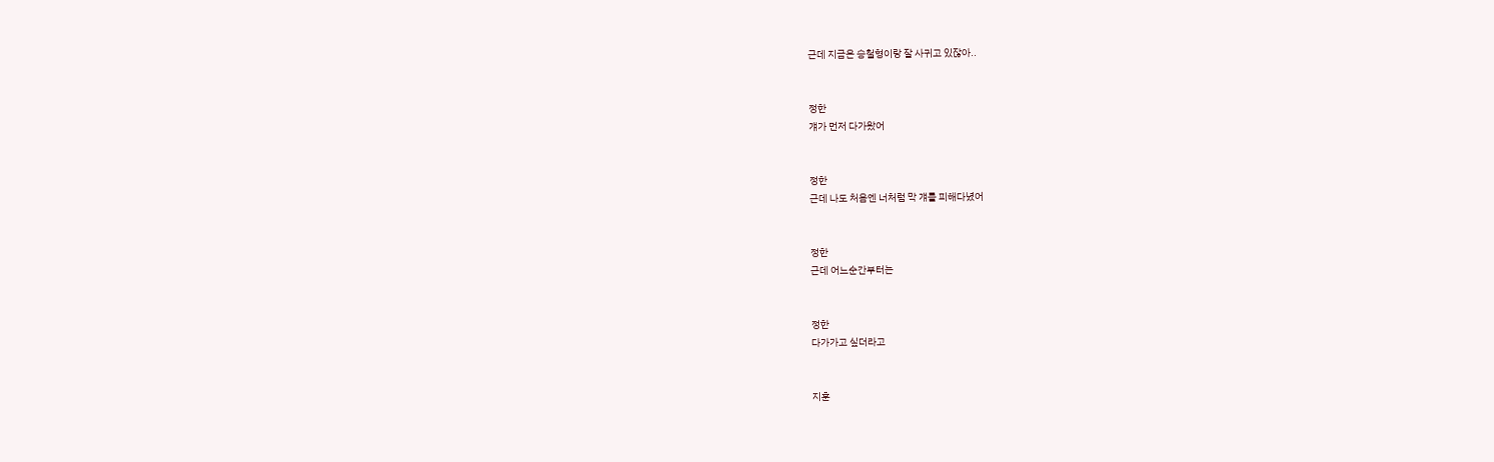근데 지금은 승철형이랑 잘 사귀고 있잖아..


정한
걔가 먼저 다가왔어


정한
근데 나도 처음엔 너처럼 막 걔를 피해다녔어


정한
근데 어느순간부터는


정한
다가가고 싶더라고


지훈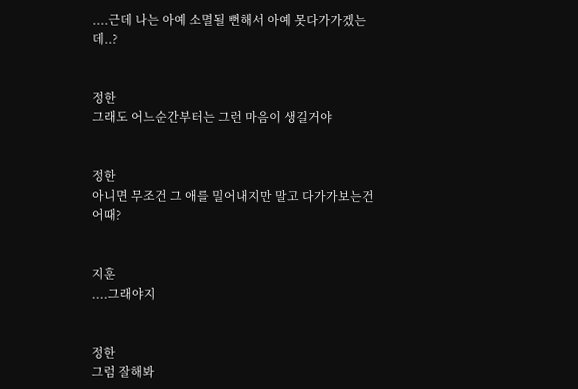....근데 나는 아예 소멸될 뻔해서 아예 못다가가겠는데..?


정한
그래도 어느순간부터는 그런 마음이 생길거야


정한
아니면 무조건 그 애를 밀어내지만 말고 다가가보는건 어때?


지훈
....그래야지


정한
그럼 잘해봐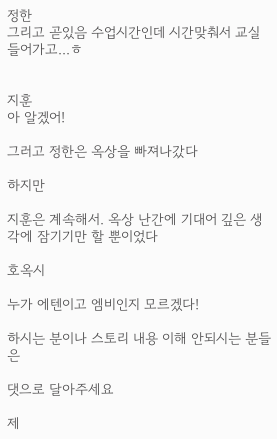정한
그리고 곧있음 수업시간인데 시간맞춰서 교실 들어가고...ㅎ


지훈
아 알겠어!

그러고 정한은 옥상을 빠져나갔다

하지만

지훈은 계속해서. 옥상 난간에 기대어 깊은 생각에 잠기기만 할 뿐이었다

호옥시

누가 에텐이고 엠비인지 모르겠다!

하시는 분이나 스토리 내용 이해 안되시는 분들은

댓으로 달아주세요

제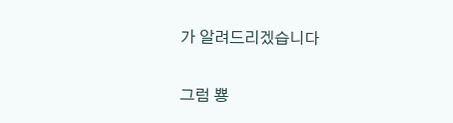가 알려드리겠습니다

그럼 뿅